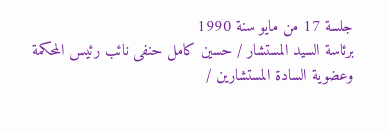جلسة 17 من مايو سنة 1990
برئاسة السيد المستشار / حسين كامل حنفى نائب رئيس المحكمة وعضوية السادة المستشارين /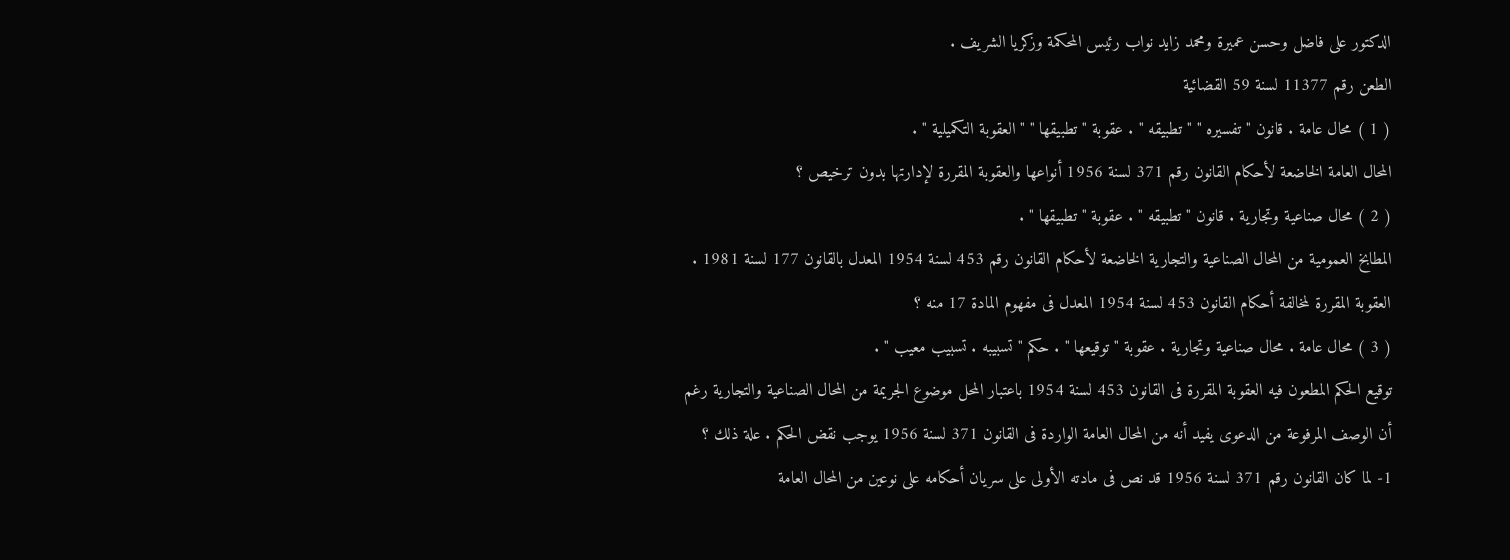الدكتور على فاضل وحسن عميرة ومحمد زايد نواب رئيس المحكمة وزكريا الشريف .
الطعن رقم 11377 لسنة 59 القضائية
( 1 ) محال عامة . قانون " تفسيره " " تطبيقه " . عقوبة " تطبيقها " " العقوبة التكميلية " .
المحال العامة الخاضعة لأحكام القانون رقم 371 لسنة 1956 أنواعها والعقوبة المقررة لإدارتها بدون ترخيص ؟
( 2 ) محال صناعية وتجارية . قانون " تطبيقه " . عقوبة " تطبيقها " .
المطابخ العمومية من المحال الصناعية والتجارية الخاضعة لأحكام القانون رقم 453 لسنة 1954 المعدل بالقانون 177 لسنة 1981 .
العقوبة المقررة لمخالفة أحكام القانون 453 لسنة 1954 المعدل فى مفهوم المادة 17 منه ؟
( 3 ) محال عامة . محال صناعية وتجارية . عقوبة " توقيعها " . حكم " تسبيبه . تسبيب معيب " .
توقيع الحكم المطعون فيه العقوبة المقررة فى القانون 453 لسنة 1954 باعتبار المحل موضوع الجريمة من المحال الصناعية والتجارية رغم أن الوصف المرفوعة من الدعوى يفيد أنه من المحال العامة الواردة فى القانون 371 لسنة 1956 يوجب نقض الحكم . علة ذلك ؟
1- لما كان القانون رقم 371 لسنة 1956 قد نص فى مادته الأولى على سريان أحكامه على نوعين من المحال العامة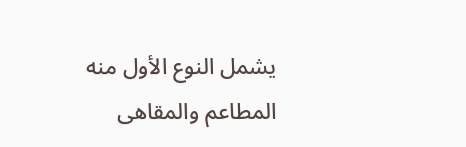يشمل النوع الأول منه المطاعم والمقاهى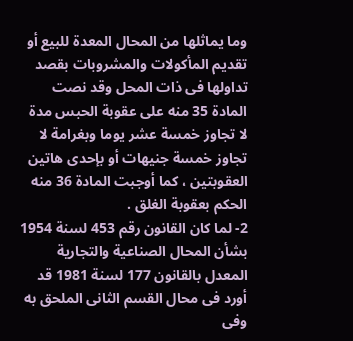وما يماثلها من المحال المعدة للبيع أو تقديم المأكولات والمشروبات بقصد تداولها فى ذات المحل وقد نصت المادة 35 منه على عقوبة الحبس مدة لا تجاوز خمسة عشر يوما وبغرامة لا تجاوز خمسة جنيهات أو بإحدى هاتين العقوبتين ، كما أوجبت المادة 36 منه الحكم بعقوبة الغلق .
2- لما كان القانون رقم 453 لسنة 1954 بشأن المحال الصناعية والتجارية المعدل بالقانون 177 لسنة 1981 قد أورد فى محال القسم الثانى الملحق به وفى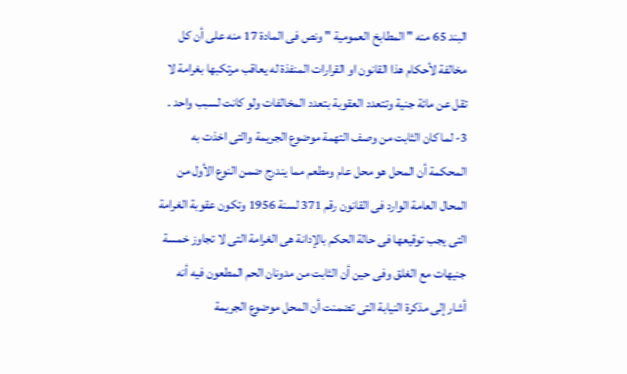البند 65 منه " المطابخ العمومية " ونص فى المادة 17 منه على أن كل مخالفة لأحكام هذا القانون او القرارات المنفذة له يعاقب مرتكبها بغرامة لا تقل عن مائة جنية وتتعدد العقوبة بتعدد المخالفات ولو كانت لسبب واحد .
3- لما كان الثابت من وصف التهمة موضوع الجريمة والتى اخذت به المحكمة أن المحل هو محل عام ومطعم مما يندرج ضمن النوع الأول من المحال العامة الوارد فى القانون رقم 371 لسنة 1956 وتكون عقوبة الغرامة التى يجب توقيعها فى حالة الحكم بالإدانة هى الغرامة التى لا تجاوز خمسة جنيهات مع الغلق وفى حين أن الثابت من مدونان الحم المطعون فيه أنه أشار إلى مذكرة النيابة التى تضمنت أن المحل موضوع الجريمة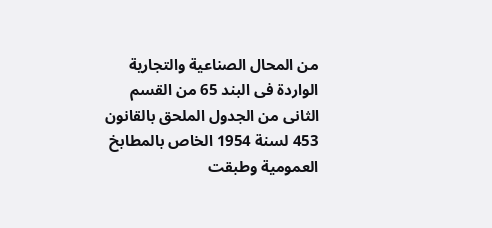من المحال الصناعية والتجارية الواردة فى البند 65 من القسم الثانى من الجدول الملحق بالقانون 453 لسنة 1954 الخاص بالمطابخ العمومية وطبقت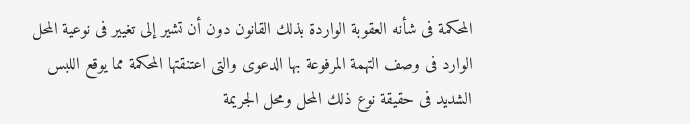المحكمة فى شأنه العقوبة الواردة بذلك القانون دون أن تشير إلى تغيير فى نوعية المحل الوارد فى وصف التهمة المرفوعة بها الدعوى والتى اعتنقتها المحكمة مما يوقع اللبس الشديد فى حقيقة نوع ذلك المحل ومحل الجريمة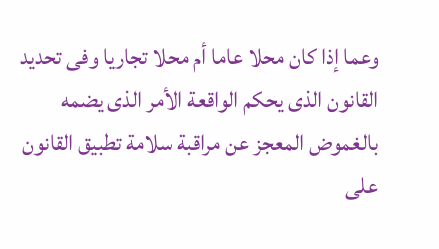وعما إذا كان محلا عاما أم محلا تجاريا وفى تحديد القانون الذى يحكم الواقعة الأمر الذى يضمه بالغموض المعجز عن مراقبة سلامة تطبيق القانون على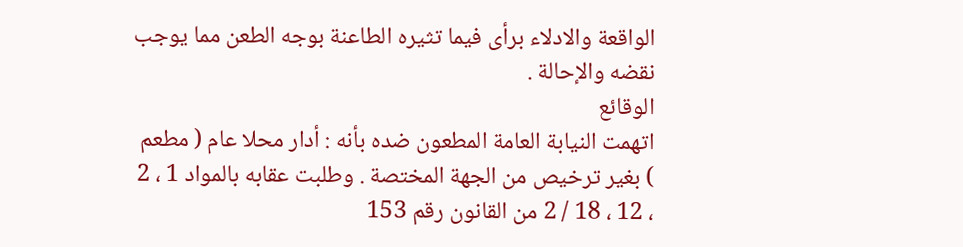الواقعة والادلاء برأى فيما تثيره الطاعنة بوجه الطعن مما يوجب نقضه والإحالة .
الوقائع
اتهمت النيابة العامة المطعون ضده بأنه : أدار محلا عام ( مطعم ) بغير ترخيص من الجهة المختصة . وطلبت عقابه بالمواد 1 ، 2 ، 12 ، 18 / 2 من القانون رقم 153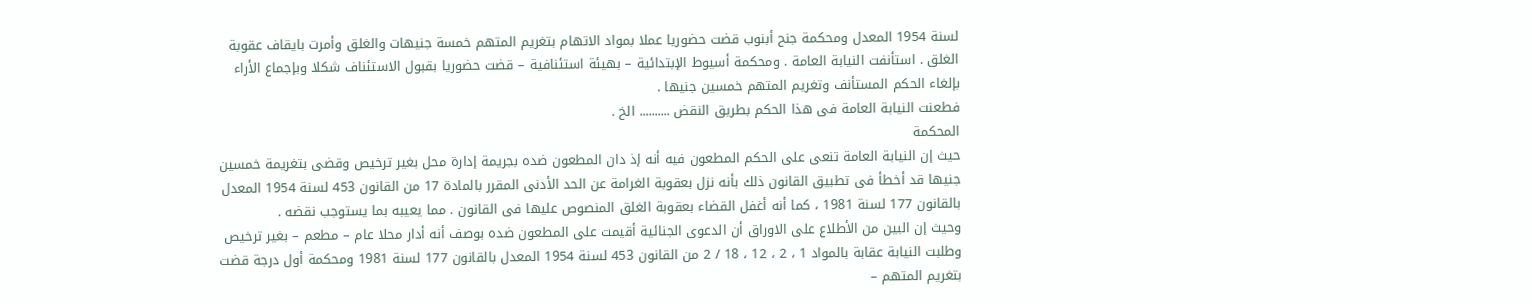لسنة 1954 المعدل ومحكمة جنح أبنوب قضت حضوريا عملا بمواد الاتهام بتغريم المتهم خمسة جنيهات والغلق وأمرت بايقاف عقوبة الغلق . استأنفت النيابة العامة . ومحكمة أسيوط الإبتدائية – بهيئة استئنافية – قضت حضوريا بقبول الاستئناف شكلا وبإجماع الأراء بإلغاء الحكم المستأنف وتغريم المتهم خمسين جنيها .
فطعنت النيابة العامة فى هذا الحكم بطريق النقض .......... الخ .
المحكمة
حيث إن النيابة العامة تنعى على الحكم المطعون فيه أنه إذ دان المطعون ضده بجريمة إدارة محل بغير ترخيص وقضى بتغريمة خمسين جنيها قد أخطأ فى تطبيق القانون ذلك بأنه نزل بعقوبة الغرامة عن الحد الأدنى المقرر بالمادة 17 من القانون 453 لسنة 1954 المعدل بالقانون 177 لسنة 1981 ، كما أنه أغفل القضاء بعقوبة الغلق المنصوص عليها فى القانون . مما يعيبه بما يستوجب نقضه .
وحيث إن البين من الأطلاع على الاوراق أن الدعوى الجنائية أقيمت على المطعون ضده بوصف أنه أدار محلا عام – مطعم – بغير ترخيص وطلبت النيابة عقابة بالمواد 1 ، 2 ، 12 ، 18 / 2 من القانون 453 لسنة 1954 المعدل بالقانون 177 لسنة 1981 ومحكمة أول درجة قضت بتغريم المتهم –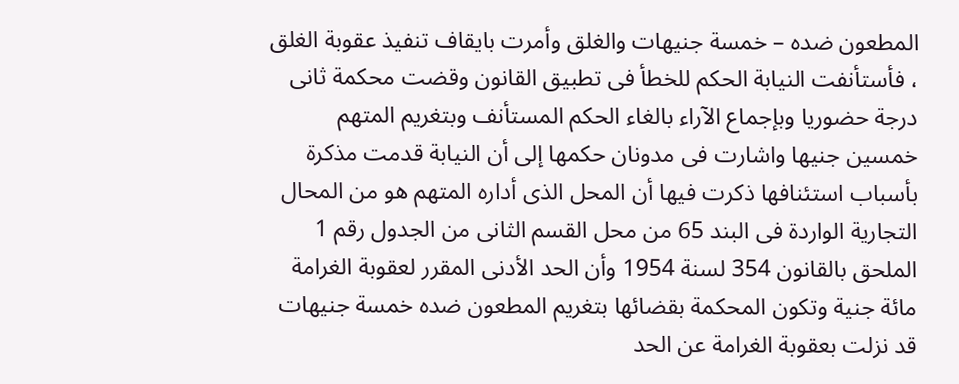المطعون ضده – خمسة جنيهات والغلق وأمرت بايقاف تنفيذ عقوبة الغلق ، فأستأنفت النيابة الحكم للخطأ فى تطبيق القانون وقضت محكمة ثانى درجة حضوريا وبإجماع الآراء بالغاء الحكم المستأنف وبتغريم المتهم خمسين جنيها واشارت فى مدونان حكمها إلى أن النيابة قدمت مذكرة بأسباب استئنافها ذكرت فيها أن المحل الذى أداره المتهم هو من المحال التجارية الواردة فى البند 65 من محل القسم الثانى من الجدول رقم 1 الملحق بالقانون 354 لسنة 1954 وأن الحد الأدنى المقرر لعقوبة الغرامة مائة جنية وتكون المحكمة بقضائها بتغريم المطعون ضده خمسة جنيهات قد نزلت بعقوبة الغرامة عن الحد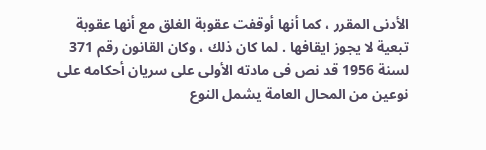الأدنى المقرر ، كما أنها أوقفت عقوبة الغلق مع أنها عقوبة تبعية لا يجوز ايقافها . لما كان ذلك ، وكان القانون رقم 371 لسنة 1956 قد نص فى مادته الأولى على سريان أحكامه على نوعين من المحال العامة يشمل النوع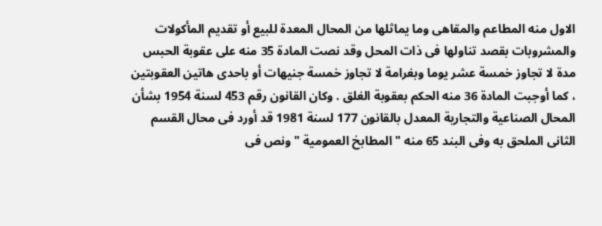الاول منه المطاعم والمقاهى وما يماثلها من المحال المعدة للبيع أو تقديم المأكولات والمشروبات بقصد تناولها فى ذات المحل وقد نصت المادة 35 منه على عقوبة الحبس مدة لا تجاوز خمسة عشر يوما وبغرامة لا تجاوز خمسة جنيهات أو باحدى هاتين العقوبتين ، كما أوجبت المادة 36 منه الحكم بعقوبة الغلق . وكان القانون رقم 453 لسنة 1954 بشأن المحال الصناعية والتجارية المعدل بالقانون 177 لسنة 1981 قد أورد فى محال القسم الثانى الملحق به وفى البند 65 منه " المطابخ العمومية " ونص فى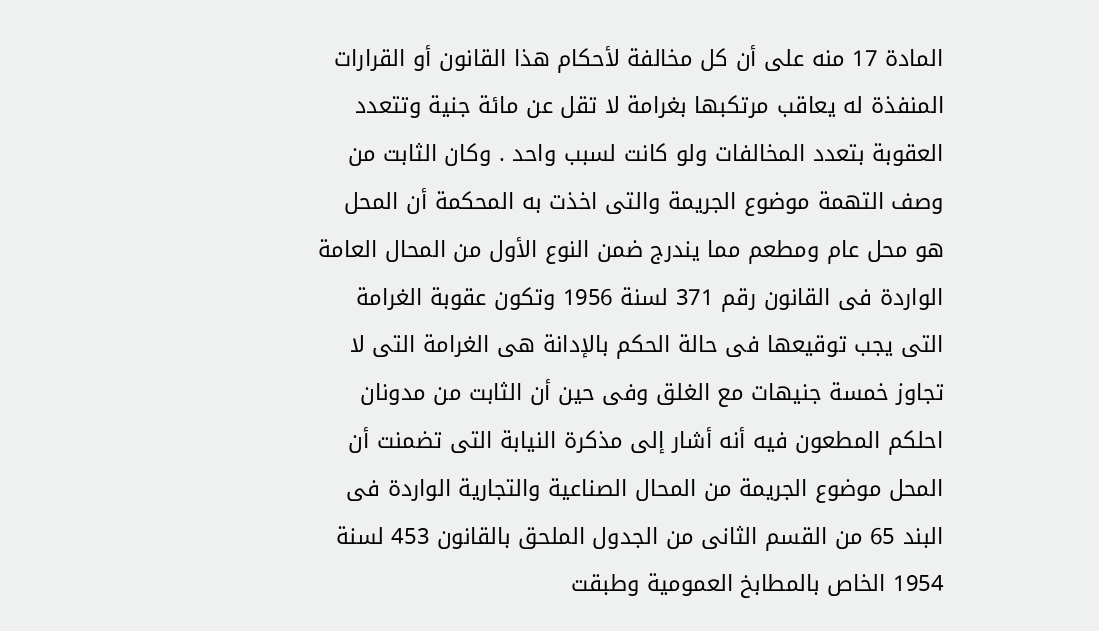المادة 17 منه على أن كل مخالفة لأحكام هذا القانون أو القرارات المنفذة له يعاقب مرتكبها بغرامة لا تقل عن مائة جنية وتتعدد العقوبة بتعدد المخالفات ولو كانت لسبب واحد . وكان الثابت من وصف التهمة موضوع الجريمة والتى اخذت به المحكمة أن المحل هو محل عام ومطعم مما يندرج ضمن النوع الأول من المحال العامة الواردة فى القانون رقم 371 لسنة 1956 وتكون عقوبة الغرامة التى يجب توقيعها فى حالة الحكم بالإدانة هى الغرامة التى لا تجاوز خمسة جنيهات مع الغلق وفى حين أن الثابت من مدونان احلكم المطعون فيه أنه أشار إلى مذكرة النيابة التى تضمنت أن المحل موضوع الجريمة من المحال الصناعية والتجارية الواردة فى البند 65 من القسم الثانى من الجدول الملحق بالقانون 453 لسنة 1954 الخاص بالمطابخ العمومية وطبقت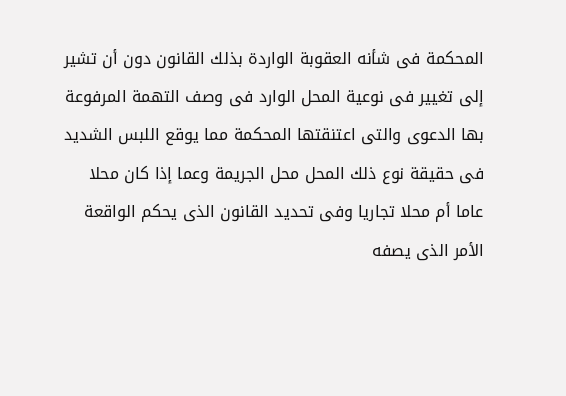المحكمة فى شأنه العقوبة الواردة بذلك القانون دون أن تشير إلى تغيير فى نوعية المحل الوارد فى وصف التهمة المرفوعة بها الدعوى والتى اعتنقتها المحكمة مما يوقع اللبس الشديد فى حقيقة نوع ذلك المحل محل الجريمة وعما إذا كان محلا عاما أم محلا تجاريا وفى تحديد القانون الذى يحكم الواقعة الأمر الذى يصفه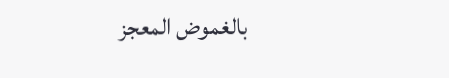بالغموض المعجز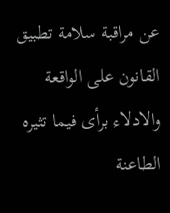عن مراقبة سلامة تطبيق القانون على الواقعة والادلاء برأى فيما تثيره الطاعنة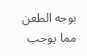بوجه الطعن مما يوجب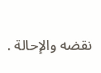نقضه والإحالة .